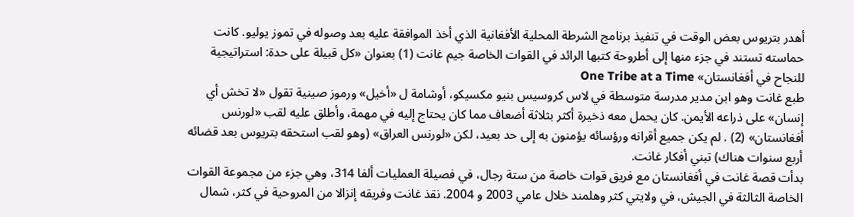أهدر بتريوس بعض الوقت في تنفيذ برنامج الشرطة المحلية الأفغانية الذي أخذ الموافقة عليه بعد وصوله في تموز يوليو. كانت حماسته تستند في جزء منها إلى أطروحة كتبها الرائد في القوات الخاصة جيم غانت (1) بعنوان «كل قبيلة على حدة: استراتيجية للنجاح في أفغانستان» One Tribe at a Time
طبع غانت وهو ابن مدير مدرسة متوسطة في لاس کروسيس بنيو مکسيکو، أوشامة ل «أخيل» ورموز صينية تقول «لا تخش أي إنسان» على ذراعه الأيمن. كان يحمل معه ذخيرة أكثر بثلاثة أضعاف مما كان يحتاج إليه في مهمة، وأطلق عليه لقب «لورنس أفغانستان» (2) . لم يكن جميع أقرانه ورؤسائه يؤمنون به إلى حد بعيد، لكن «لورنس العراق» (وهو لقب استحقه بتريوس بعد قضائه أربع سنوات هناك) تبني أفكار غانت.
بدأت قصة غانت في أفغانستان مع فريق قوات خاصة من ستة رجال، في فصيلة العمليات ألفا 314، وهي جزء من مجموعة القوات الخاصة الثالثة في الجيش، في ولايتي كثر وهلمند خلال عامي 2003 و 2004. نقذ غانت وفريقه إنزالا من المروحية في كثر، شمال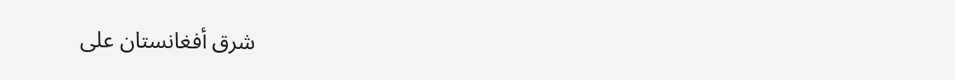شرق أفغانستان على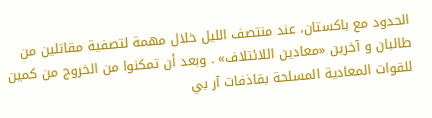الحدود مع باكستان، عند منتصف الليل خلال مهمة لتصفية مقاتلين من طالبان و آخرين «معادين اللائتلاف» . وبعد أن تمكنوا من الخروج من كمين للقوات المعادية المسلحة بقاذفات آر بي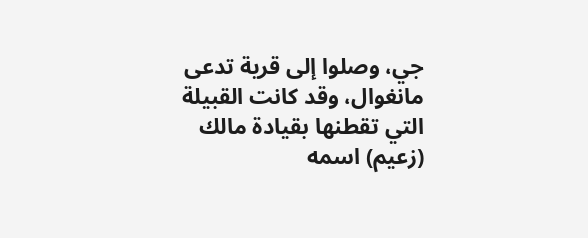جي، وصلوا إلى قرية تدعى مانغوال، وقد كانت القبيلة التي تقطنها بقيادة مالك (زعيم) اسمه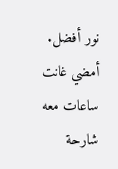نور أفضل. أمضي غانت ساعات معه شارحة